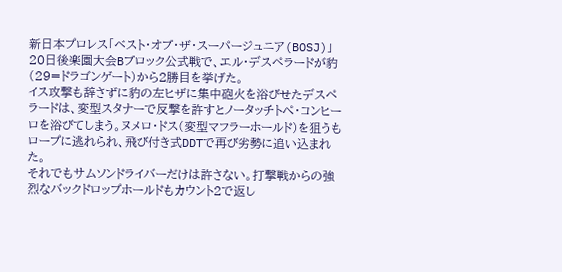新日本プロレス「ベスト・オブ・ザ・スーパージュニア(BOSJ)」20日後楽園大会Bブロック公式戦で、エル・デスペラードが豹(29=ドラゴンゲート)から2勝目を挙げた。
イス攻撃も辞さずに豹の左ヒザに集中砲火を浴びせたデスペラードは、変型スタナーで反撃を許すとノータッチトぺ・コンヒーロを浴びてしまう。ヌメロ・ドス(変型マフラーホールド)を狙うもロープに逃れられ、飛び付き式DDTで再び劣勢に追い込まれた。
それでもサムソンドライバーだけは許さない。打撃戦からの強烈なバックドロップホールドもカウント2で返し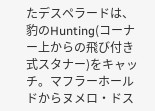たデスペラードは、豹のHunting(コーナー上からの飛び付き式スタナー)をキャッチ。マフラーホールドからヌメロ・ドス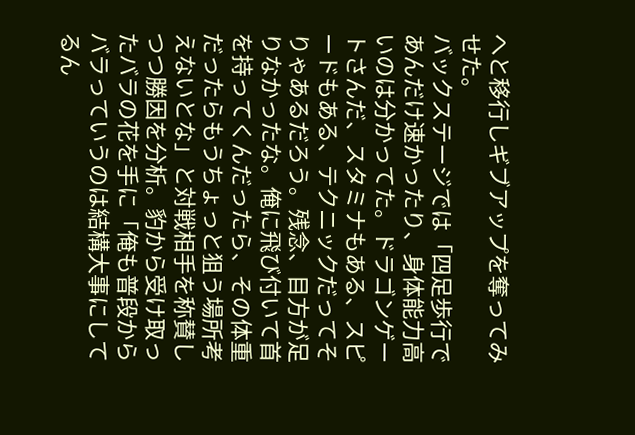へと移行しギブアップを奪ってみせた。
バックステージでは「四足歩行であんだけ速かったり、身体能力高いのは分かってた。ドラゴンゲートさんだ、スタミナもある、スピードもある、テクニックだってそりゃあるだろう。残念、目方が足りなかったな。俺に飛び付いて首を持ってくんだったら、その体重だったらもうちょっと狙う場所考えないとな」と対戦相手を称賛しつつ勝因を分析。豹から受け取ったバラの花を手に「俺も普段からバラっていうのは結構大事にしてるん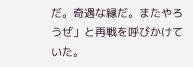だ。奇遇な縁だ。またやろうぜ」と再戦を呼びかけていた。